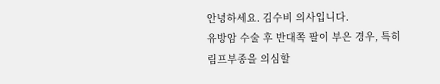안녕하세요. 김수비 의사입니다.
유방암 수술 후 반대쪽 팔이 부은 경우, 특히 림프부종을 의심할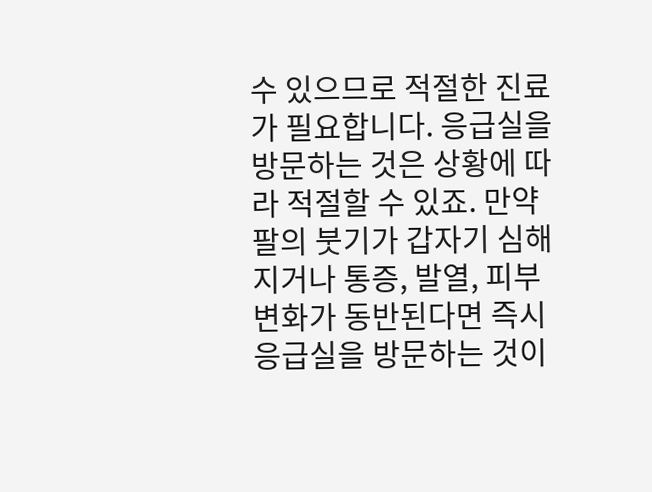수 있으므로 적절한 진료가 필요합니다. 응급실을 방문하는 것은 상황에 따라 적절할 수 있죠. 만약 팔의 붓기가 갑자기 심해지거나 통증, 발열, 피부 변화가 동반된다면 즉시 응급실을 방문하는 것이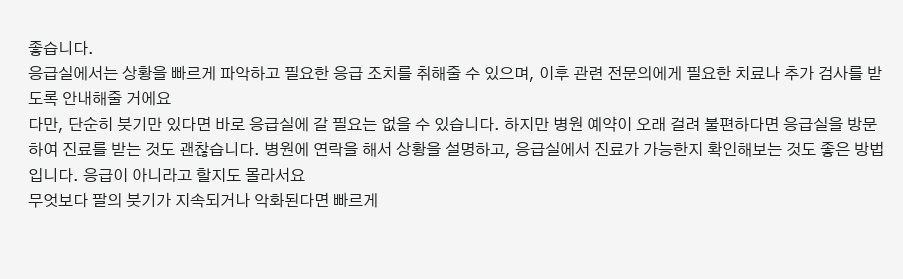좋습니다.
응급실에서는 상황을 빠르게 파악하고 필요한 응급 조치를 취해줄 수 있으며, 이후 관련 전문의에게 필요한 치료나 추가 검사를 받도록 안내해줄 거에요
다만, 단순히 붓기만 있다면 바로 응급실에 갈 필요는 없을 수 있습니다. 하지만 병원 예약이 오래 걸려 불편하다면 응급실을 방문하여 진료를 받는 것도 괜찮습니다. 병원에 연락을 해서 상황을 설명하고, 응급실에서 진료가 가능한지 확인해보는 것도 좋은 방법입니다. 응급이 아니라고 할지도 몰라서요
무엇보다 팔의 붓기가 지속되거나 악화된다면 빠르게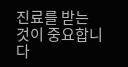진료를 받는 것이 중요합니다